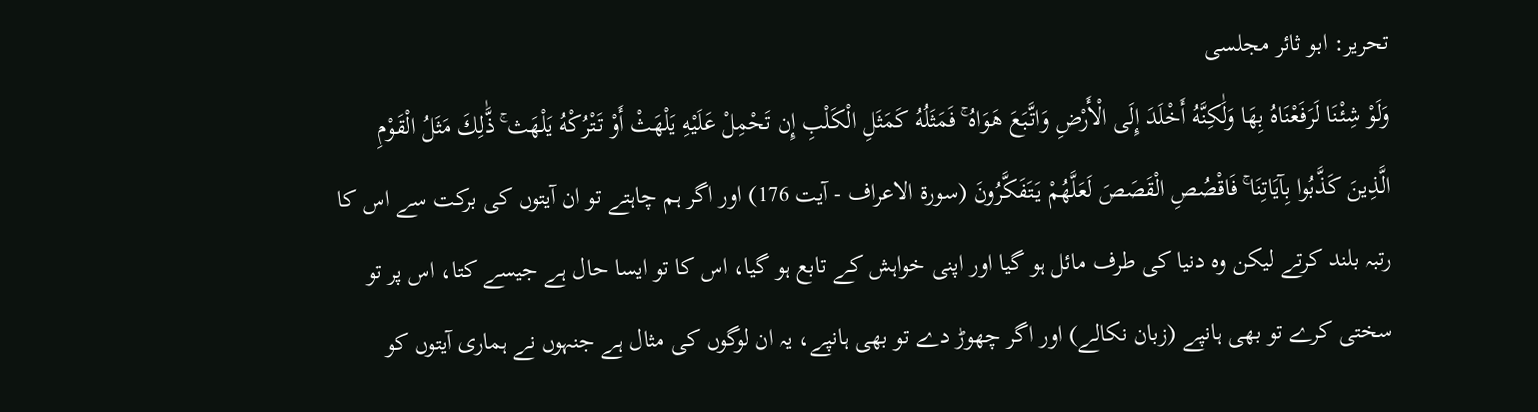تحریر: ابو ثائر مجلسی
وَلَوْ شِئْنَا لَرَفَعْنَاهُ بِهَا وَلَٰكِنَّهُ أَخْلَدَ إِلَى الْأَرْضِ وَاتَّبَعَ هَوَاهُ ۚ فَمَثَلُهُ كَمَثَلِ الْكَلْبِ إِن تَحْمِلْ عَلَيْهِ يَلْهَثْ أَوْ تَتْرُكْهُ يَلْهَث ۚ ذَّٰلِكَ مَثَلُ الْقَوْمِ الَّذِينَ كَذَّبُوا بِآيَاتِنَا ۚ فَاقْصُصِ الْقَصَصَ لَعَلَّهُمْ يَتَفَكَّرُونَ (سورة الاعراف - آیت 176) اور اگر ہم چاہتے تو ان آیتوں کی برکت سے اس کا رتبہ بلند کرتے لیکن وہ دنیا کی طرف مائل ہو گیا اور اپنی خواہش کے تابع ہو گیا، اس کا تو ایسا حال ہے جیسے کتا، اس پر تو سختی کرے تو بھی ہانپے (زبان نکالے) اور اگر چھوڑ دے تو بھی ہانپے، یہ ان لوگوں کی مثال ہے جنہوں نے ہماری آیتوں کو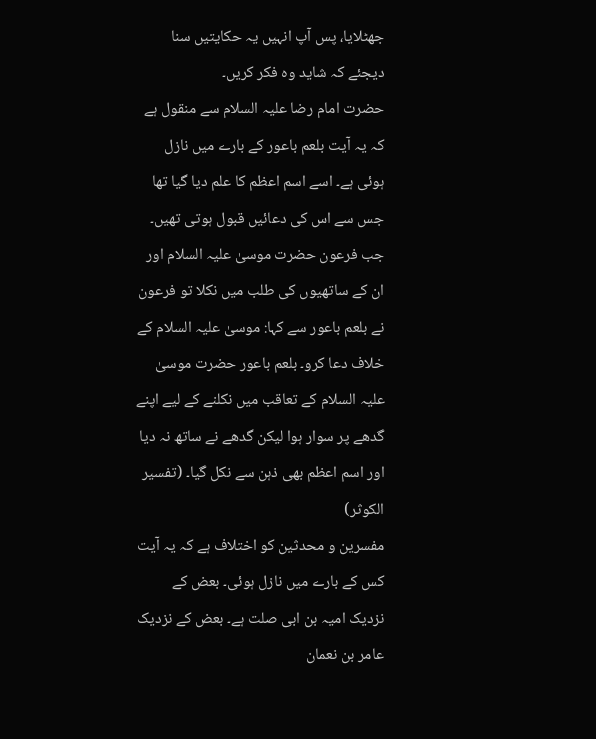جھٹلایا، پس آپ انہیں یہ حکایتیں سنا دیجئے کہ شاید وہ فکر کریں۔
حضرت امام رضا علیہ السلام سے منقول ہے کہ یہ آیت بلعم باعور کے بارے میں نازل ہوئی ہے۔ اسے اسم اعظم کا علم دیا گیا تھا جس سے اس کی دعائیں قبول ہوتی تھیں۔ جب فرعون حضرت موسیٰ علیہ السلام اور ان کے ساتھیوں کی طلب میں نکلا تو فرعون نے بلعم باعور سے کہا: موسیٰ علیہ السلام کے خلاف دعا کرو۔ بلعم باعور حضرت موسیٰ علیہ السلام کے تعاقب میں نکلنے کے لیے اپنے گدھے پر سوار ہوا لیکن گدھے نے ساتھ نہ دیا اور اسم اعظم بھی ذہن سے نکل گیا۔ (تفسیر الکوثر)
مفسرین و محدثین کو اختلاف ہے کہ یہ آیت کس کے بارے میں نازل ہوئی۔ بعض کے نزدیک امیہ بن ابی صلت ہے۔ بعض کے نزدیک عامر بن نعمان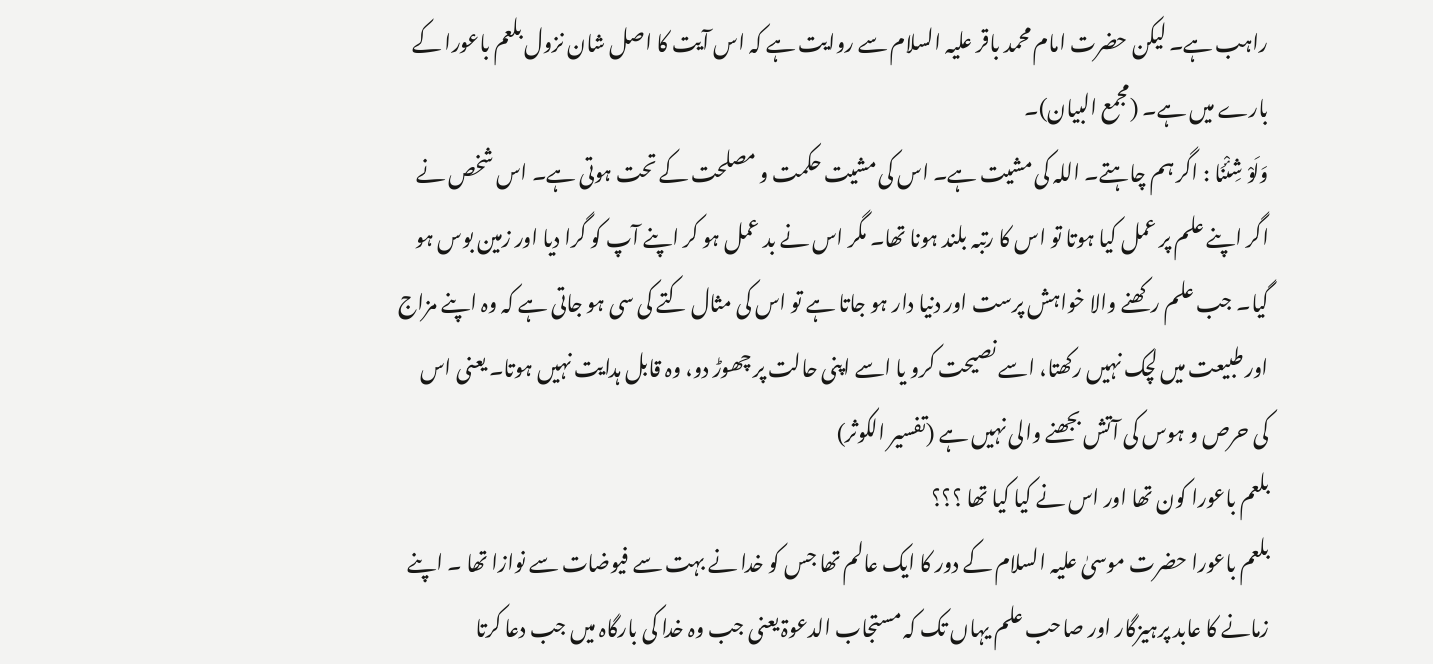راہب ہے۔ لیکن حضرت امام محمد باقر علیہ السلام سے روایت ہے کہ اس آیت کا اصل شان نزول بلعم باعورا کے بارے میں ہے۔ (مجمع البیان)۔
وَلَوْ شِئْنَا : اگر ہم چاہتے۔ اللہ کی مشیت ہے۔ اس کی مشیت حکمت و مصلحت کے تحت ہوتی ہے۔ اس شخص نے اگر اپنے علم پر عمل کیا ہوتا تو اس کا رتبہ بلند ہونا تھا۔ مگر اس نے بد عمل ہو کر اپنے آپ کو گرا دیا اور زمین بوس ہو گیا۔ جب علم رکھنے والا خواہش پرست اور دنیا دار ہو جاتا ہے تو اس کی مثال کتے کی سی ہو جاتی ہے کہ وہ اپنے مزاج اور طبیعت میں لچک نہیں رکھتا، اسے نصیحت کرو یا اسے اپنی حالت پر چھوڑ دو، وہ قابل ہدایت نہیں ہوتا۔ یعنی اس کی حرص و ہوس کی آتش بجھنے والی نہیں ہے (تفسیر الکوثر)
بلعم باعورا کون تھا اور اس نے کیا کیا تھا ؟؟؟
بلعم باعورا حضرت موسیٰ علیہ السلام کے دور کا ایک عالم تھا جس کو خدا نے بہت سے فیوضات سے نوازا تھا ۔ اپنے زمانے کا عابد پرہیزگار اور صاحب علم یہاں تک کہ مستجاب الدعوۃ یعنی جب وہ خدا کی بارگاہ میں جب دعا کرتا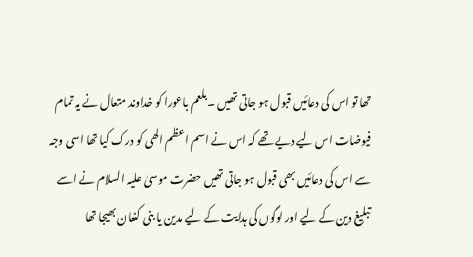تھا تو اس کی دعائیں قبول ہو جاتی تھیں ۔ بلعم باعورا کو خداوند متعال نے یہ تمام فیوضات اس لیے دیے تھے کہ اس نے اسم اعظم الھی کو درک کیا تھا اسی وجہ سے اس کی دعائیں بھی قبول ہو جاتی تھیں حضرت موسیٰ علیہ السلام نے اسے تبلیغ دین کے لیے اور لوگوں کی ہدایت کے لیے مدین یا بنی کنعان بھیجا تھا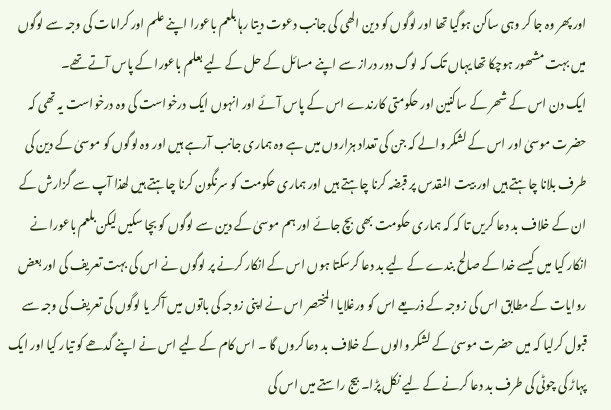اور پھر وہ جا کر وہی ساکن ہوگیا تھا اور لوگوں کو دین الھی کی جانب دعوت دیتا رہا بلعم باعورا اپنے علم اور کرامات کی وجہ سے لوگوں میں بہت مشھور ہوچکا تھا یہاں تک کہ لوگ دور دراز سے اپنے مسائل کے حل کے لیے بعلم باعورا کے پاس آتے تھے۔
ایک دن اس کے شھر کے ساکنین اور حکومتی کارندے اس کے پاس آئے اور انہوں ایک درخواست کی وہ درخواست یہ تھی کہ حضرت موسیٰ اور اس کے لشکر والے کہ جن کی تعداد ہزاروں میں ہے وہ ہماری جانب آرہے ہیں اور وہ لوگوں کو موسیٰ کے دین کی طرف بلانا چاہتے ہیں اور بیت المقدس پر قبضہ کرنا چاہتے ہیں اور ہماری حکومت کو سرنگون کرنا چاہتے ہیں لھذا آپ سے گزارش کے ان کے خلاف بد دعا کریں تا کہ کہ ہماری حکومت بھی بچ جائے اور ہم موسیٰ کے دین سے لوگوں کو بچا سکیں لیکن بلعم باعورا نے انکار کیا میں کیسے خدا کے صالح بندے کے لیے بد دعا کرسکتا ہوں اس کے انکار کرنے پر لوگوں نے اس کی بہت تعریف کی اور بعض روایات کے مطابق اس کی زوجہ کے ذریعے اس کو ورغلایا المختصر اس نے اپنی زوجہ کی باتوں میں آکر یا لوگوں کی تعریف کی وجہ سے قبول کرلیا کہ میں حضرت موسیٰ کے لشکر والوں کے خلاف بد دعا کروں گا ۔ اس کام کے لیے اس نے اپنے گدھے کو تیار کیا اور ایک پہاڑ کی چوٹی کی طرف بد دعا کرنے کے لیے نکل پڑا۔ بیج راستے میں اس کی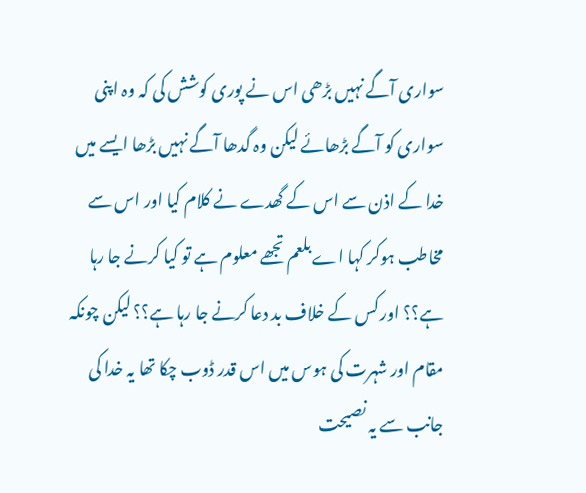سواری آگے نہیں بڑھی اس نے پوری کوشش کی کہ وہ اپنی سواری کو آگے بڑھائے لیکن وہ گدھا آگے نہیں بڑھا ایسے میں خدا کے اذن سے اس کے گھدے نے کلام کیا اور اس سے مخاطب ہوکر کہا اے بلعم تجھے معلوم ہے تو کیا کرنے جا رہا ہے؟؟ اور کس کے خلاف بد دعا کرنے جا رہا ہے؟؟ لیکن چونکہ مقام اور شہرت کی ہوس میں اس قدر ڈوب چکا تھا یہ خدا کی جانب سے یہ نصیحت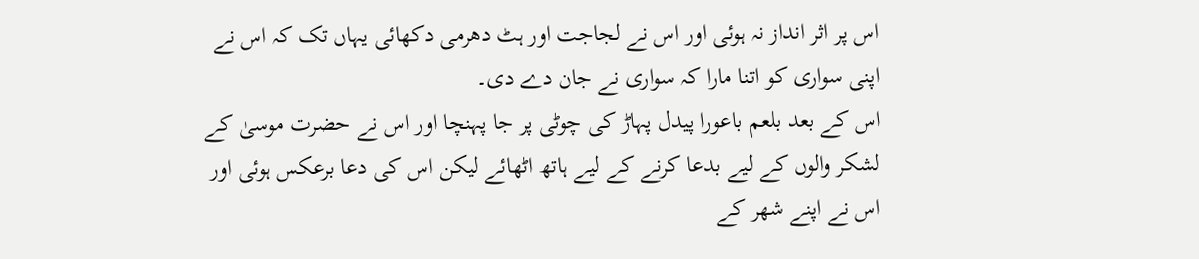اس پر اثر انداز نہ ہوئی اور اس نے لجاجت اور ہٹ دھرمی دکھائی یہاں تک کہ اس نے اپنی سواری کو اتنا مارا کہ سواری نے جان دے دی۔
اس کے بعد بلعم باعورا پیدل پہاڑ کی چوٹی پر جا پہنچا اور اس نے حضرت موسیٰ کے لشکر والوں کے لیے بدعا کرنے کے لیے ہاتھ اٹھائے لیکن اس کی دعا برعکس ہوئی اور اس نے اپنے شھر کے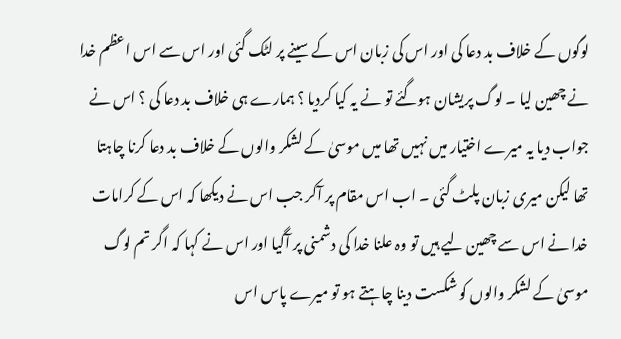لوگوں کے خلاف بد دعا کی اور اس کی زبان اس کے سینے پر لٹک گئی اور اس سے اس اعظم خدا نے چھین لیا ۔ لوگ پریشان ہوگئے تو نے یہ کیا کردیا ؟ ہمارے ہی خلاف بد دعا کی ؟ اس نے جواب دیا یہ میرے اختیار میں نہیں تھا میں موسیٰ کے لشکر والوں کے خلاف بد دعا کرنا چاہتا تھا لیکن میری زبان پلٹ گئی ۔ اب اس مقام پر آکر جب اس نے دیکھا کہ اس کے کرامات خدا نے اس سے چھین لیے ہیں تو وہ علنا خدا کی دشمنی پر آگیا اور اس نے کہا کہ اگر تم لوگ موسیٰ کے لشکر والوں کو شکست دینا چاہتے ہو تو میرے پاس اس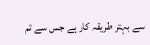سے بہتر طریقہ کار ہے جس سے تم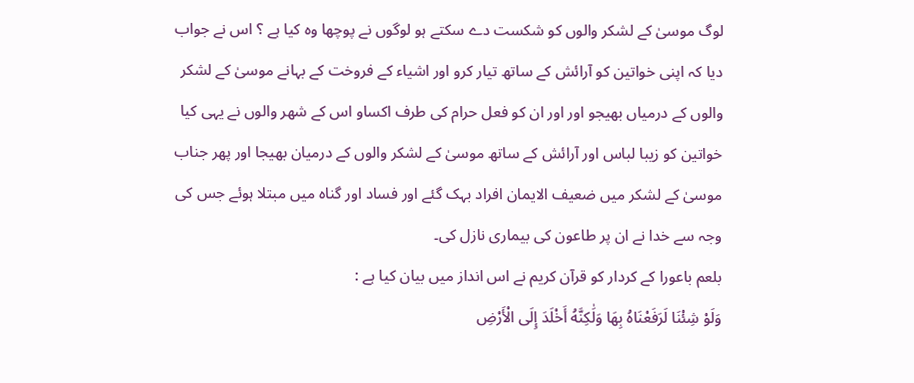لوگ موسیٰ کے لشکر والوں کو شکست دے سکتے ہو لوگوں نے پوچھا وہ کیا ہے ؟ اس نے جواب دیا کہ اپنی خواتین کو آرائش کے ساتھ تیار کرو اور اشیاء کے فروخت کے بہانے موسیٰ کے لشکر والوں کے درمیاں بھیجو اور اور ان کو فعل حرام کی طرف اکساو اس کے شھر والوں نے یہی کیا خواتین کو زیبا لباس اور آرائش کے ساتھ موسیٰ کے لشکر والوں کے درمیان بھیجا اور پھر جناب موسیٰ کے لشکر میں ضعیف الایمان افراد بہک گئے اور فساد اور گناہ میں مبتلا ہوئے جس کی وجہ سے خدا نے ان پر طاعون کی بیماری نازل کی۔
بلعم باعورا کے کردار کو قرآن کریم نے اس انداز میں بیان کیا ہے :
وَلَوْ شِئْنَا لَرَفَعْنَاهُ بِهَا وَلَٰكِنَّهُ أَخْلَدَ إِلَى الْأَرْضِ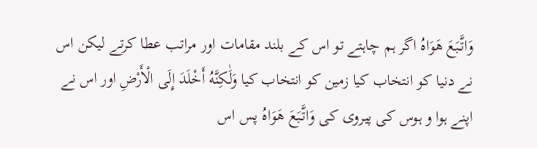وَاتَّبَعَ هَوَاهُ اگر ہم چاہتے تو اس کے بلند مقامات اور مراتب عطا کرتے لیکن اس نے دنیا کو انتخاب کیا زمین کو انتخاب کیا وَلَٰكِنَّهُ أَخْلَدَ إِلَى الْأَرْضِ اور اس نے اپنے ہوا و ہوس کی پیروی کی وَاتَّبَعَ هَوَاهُ پس اس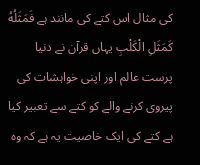کی مثال اس کتے کی مانند ہے فَمَثَلُهُ كَمَثَلِ الْكَلْبِ یہاں قرآن نے دنیا پرست عالم اور اپنی خواہشات کی پیروی کرنے والے کو کتے سے تعبیر کیا ہے کتے کی ایک خاصیت یہ ہے کہ وہ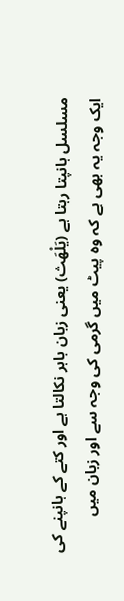مسلسل ہانپتا رہتا ہے (يَلْهَث) یعنی زبان باہر نکالتا ہے اور کتے کے ہانپنے کی ایک وجہ یہ بھی ہے کہ وہ پیٹ میں گرمی کی وجہ سے اور زبان میں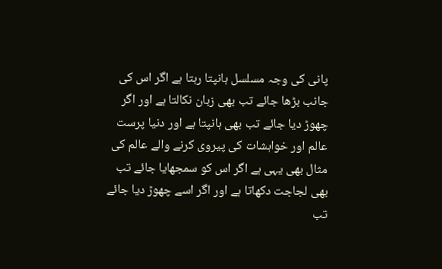پانی کی وجہ مسلسل ہانپتا رہتا ہے اگر اس کی جانب بڑھا جائے تب بھی زبان نکالتا ہے اور اگر چھوڑ دیا جائے تب بھی ہانپتا ہے اور دنیا پرست عالم اور خواہشات کی پیروی کرنے والے عالم کی مثال بھی یہی ہے اگر اس کو سمجھایا جائے تب بھی لجاجت دکھاتا ہے اور اگر اسے چھوڑ دیا جائے تب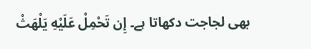بھی لجاجت دکھاتا ہے۔ إِن تَحْمِلْ عَلَيْهِ يَلْهَثْ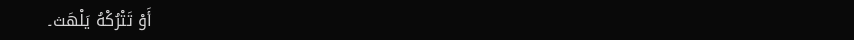أَوْ تَتْرُكْهُ يَلْهَث۔